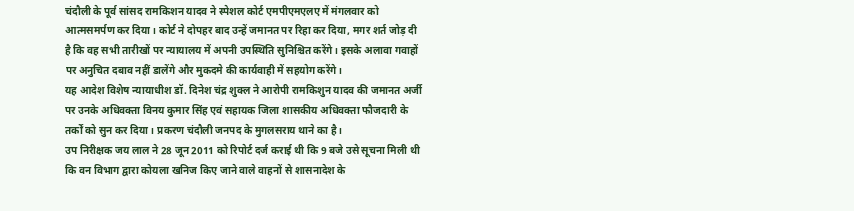चंदौली के पूर्व सांसद रामकिशन यादव ने स्पेशल कोर्ट एमपीएमएलए में मंगलवार को आत्मसमर्पण कर दिया। कोर्ट ने दोपहर बाद उन्हें जमानत पर रिहा कर दिया, मगर शर्त जोड़ दी है कि वह सभी तारीखों पर न्यायालय में अपनी उपस्थिति सुनिश्चित करेंगे। इसके अलावा गवाहों पर अनुचित दबाव नहीं डालेंगे और मुकदमे की कार्यवाही में सहयोग करेंगे।
यह आदेश विशेष न्यायाधीश डॉ. दिनेश चंद्र शुक्ल ने आरोपी रामकिशुन यादव की जमानत अर्जी पर उनके अधिवक्ता विनय कुमार सिंह एवं सहायक जिला शासकीय अधिवक्ता फौजदारी के तर्कों को सुन कर दिया। प्रकरण चंदौली जनपद के मुगलसराय थाने का है।
उप निरीक्षक जय लाल ने 28 जून 2011 को रिपोर्ट दर्ज कराई थी कि 9 बजे उसे सूचना मिली थी कि वन विभाग द्वारा कोयला खनिज किए जाने वाले वाहनों से शासनादेश के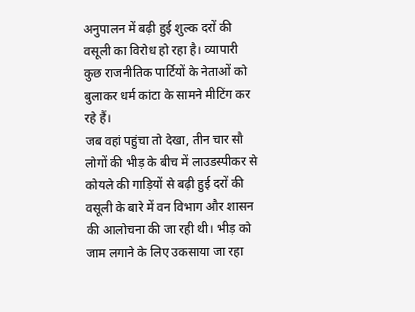अनुपालन में बढ़ी हुई शुल्क दरों की वसूली का विरोध हो रहा है। व्यापारी कुछ राजनीतिक पार्टियों के नेताओं को बुलाकर धर्म कांटा के सामने मीटिंग कर रहे हैं।
जब वहां पहुंचा तो देखा, तीन चार सौ लोगों की भीड़ के बीच में लाउडस्पीकर से कोयले की गाड़ियों से बढ़ी हुई दरों की वसूली के बारे में वन विभाग और शासन की आलोचना की जा रही थी। भीड़ को जाम लगाने के लिए उकसाया जा रहा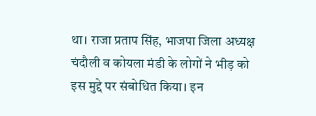था। राजा प्रताप सिंह, भाजपा जिला अध्यक्ष चंदौली व कोयला मंडी के लोगों ने भीड़ को इस मुद्दे पर संबोधित किया। इन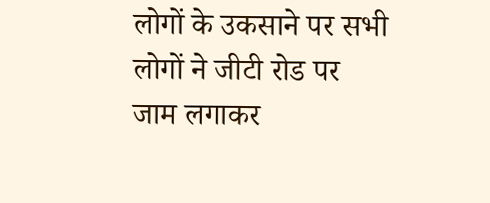लोगों के उकसाने पर सभी लोगों ने जीटी रोड पर जाम लगाकर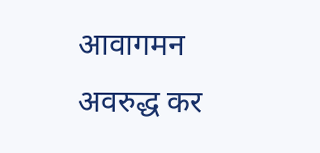आवागमन अवरुद्ध कर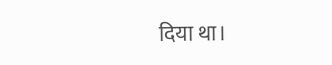दिया था।